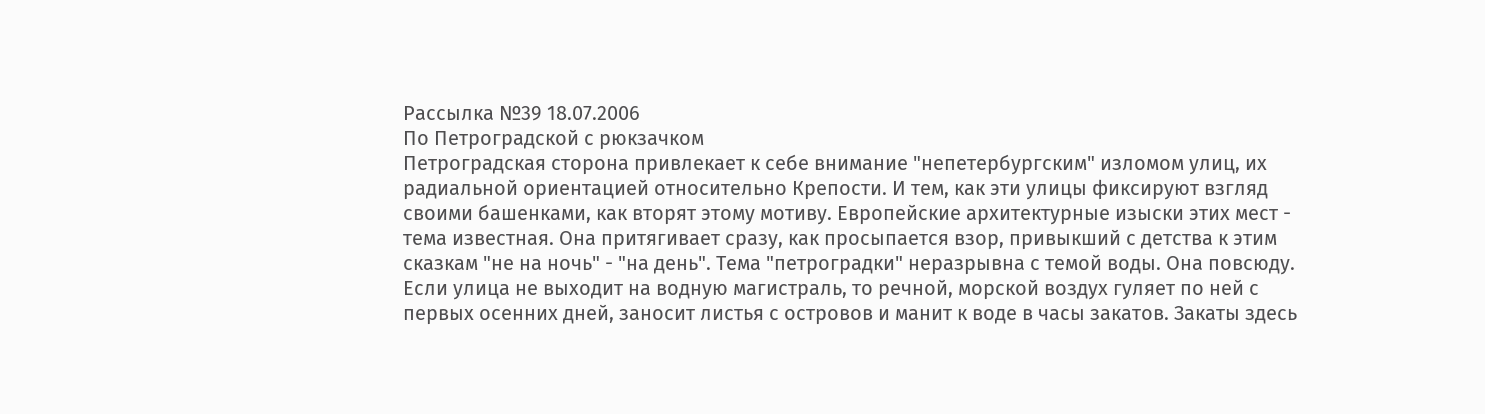Рассылка №39 18.07.2006
По Петроградской с рюкзачком
Петроградская сторона привлекает к себе внимание "непетербургским" изломом улиц, их радиальной ориентацией относительно Крепости. И тем, как эти улицы фиксируют взгляд своими башенками, как вторят этому мотиву. Европейские архитектурные изыски этих мест - тема известная. Она притягивает сразу, как просыпается взор, привыкший с детства к этим сказкам "не на ночь" - "на день". Тема "петроградки" неразрывна с темой воды. Она повсюду. Если улица не выходит на водную магистраль, то речной, морской воздух гуляет по ней с первых осенних дней, заносит листья с островов и манит к воде в часы закатов. Закаты здесь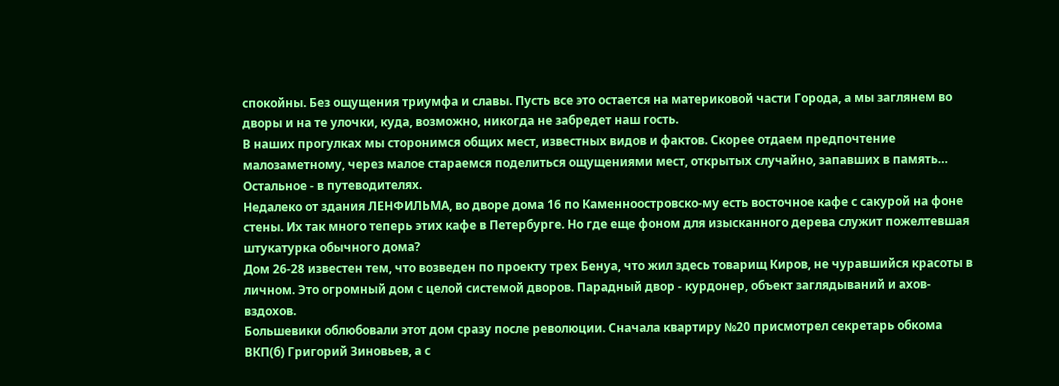спокойны. Без ощущения триумфа и славы. Пусть все это остается на материковой части Города, а мы заглянем во дворы и на те улочки, куда, возможно, никогда не забредет наш гость.
В наших прогулках мы сторонимся общих мест, известных видов и фактов. Скорее отдаем предпочтение малозаметному, через малое стараемся поделиться ощущениями мест, открытых случайно, запавших в память…
Остальное - в путеводителях.
Недалеко от здания ЛЕНФИЛЬМА, во дворе дома 16 по Каменноостровско-му есть восточное кафе с сакурой на фоне стены. Их так много теперь этих кафе в Петербурге. Но где еще фоном для изысканного дерева служит пожелтевшая штукатурка обычного дома?
Дом 26-28 известен тем, что возведен по проекту трех Бенуа, что жил здесь товарищ Киров, не чуравшийся красоты в личном. Это огромный дом с целой системой дворов. Парадный двор - курдонер, объект заглядываний и ахов-вздохов.
Большевики облюбовали этот дом сразу после революции. Сначала квартиру №20 присмотрел секретарь обкома ВКП(б) Григорий Зиновьев, а с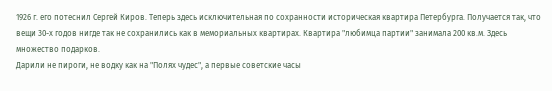1926 г. его потеснил Сергей Киров. Теперь здесь исключительная по сохранности историческая квартира Петербурга. Получается так, что вещи 30-х годов нигде так не сохранились как в мемориальных квартирах. Квартира "любимца партии" занимала 200 кв.м. Здесь множество подарков.
Дарили не пироги, не водку как на "Полях чудес", а первые советские часы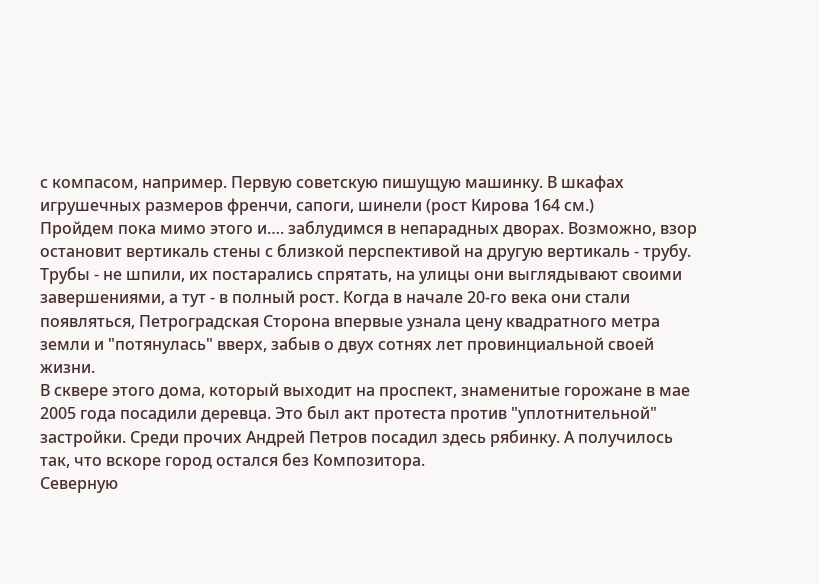с компасом, например. Первую советскую пишущую машинку. В шкафах игрушечных размеров френчи, сапоги, шинели (рост Кирова 164 см.)
Пройдем пока мимо этого и…. заблудимся в непарадных дворах. Возможно, взор остановит вертикаль стены с близкой перспективой на другую вертикаль - трубу. Трубы - не шпили, их постарались спрятать, на улицы они выглядывают своими завершениями, а тут - в полный рост. Когда в начале 20-го века они стали появляться, Петроградская Сторона впервые узнала цену квадратного метра земли и "потянулась" вверх, забыв о двух сотнях лет провинциальной своей жизни.
В сквере этого дома, который выходит на проспект, знаменитые горожане в мае 2005 года посадили деревца. Это был акт протеста против "уплотнительной" застройки. Среди прочих Андрей Петров посадил здесь рябинку. А получилось так, что вскоре город остался без Композитора.
Северную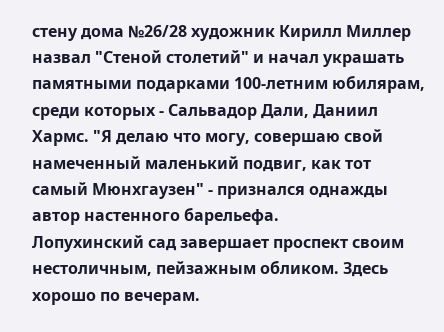стену дома №26/28 художник Кирилл Миллер назвал "Стеной столетий" и начал украшать памятными подарками 100-летним юбилярам, среди которых - Сальвадор Дали, Даниил Хармс. "Я делаю что могу, совершаю свой намеченный маленький подвиг, как тот самый Мюнхгаузен" - признался однажды автор настенного барельефа.
Лопухинский сад завершает проспект своим нестоличным, пейзажным обликом. Здесь хорошо по вечерам.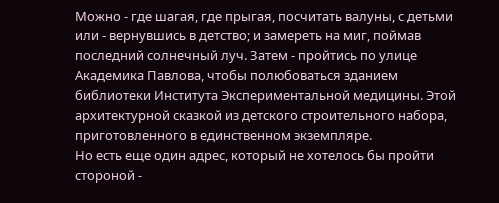Можно - где шагая, где прыгая, посчитать валуны, с детьми или - вернувшись в детство; и замереть на миг, поймав последний солнечный луч. Затем - пройтись по улице Академика Павлова, чтобы полюбоваться зданием библиотеки Института Экспериментальной медицины. Этой архитектурной сказкой из детского строительного набора, приготовленного в единственном экземпляре.
Но есть еще один адрес, который не хотелось бы пройти стороной -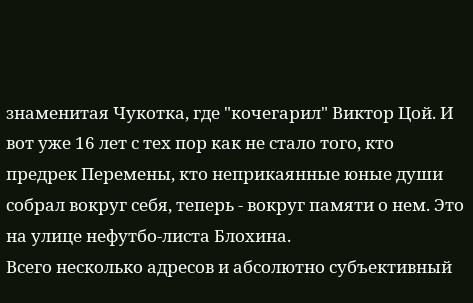знаменитая Чукотка, где "кочегарил" Виктор Цой. И вот уже 16 лет с тех пор как не стало того, кто предрек Перемены, кто неприкаянные юные души собрал вокруг себя, теперь - вокруг памяти о нем. Это на улице нефутбо-листа Блохина.
Всего несколько адресов и абсолютно субъективный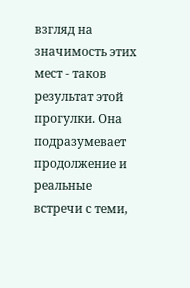взгляд на значимость этих мест - таков результат этой прогулки. Она подразумевает продолжение и реальные встречи с теми,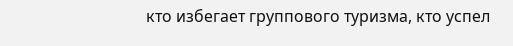кто избегает группового туризма, кто успел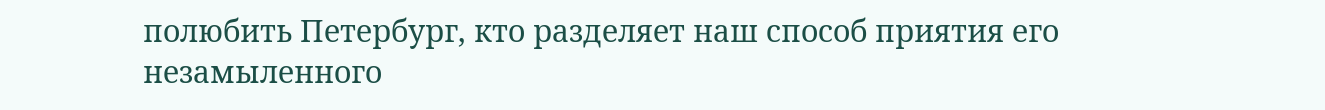полюбить Петербург, кто разделяет наш способ приятия его незамыленного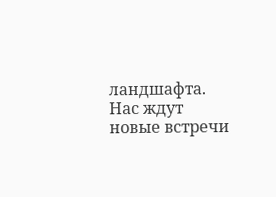ландшафта.
Нас ждут новые встречи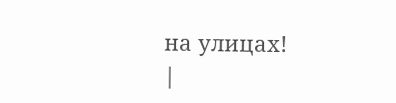на улицах!
|